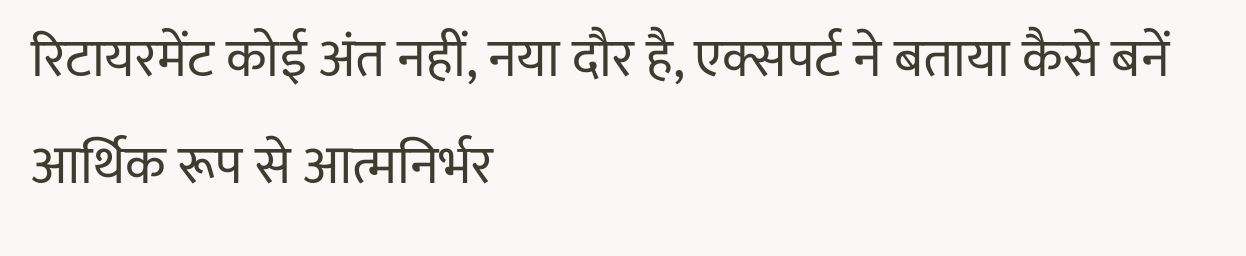रिटायरमेंट कोई अंत नहीं, नया दौर है, एक्सपर्ट ने बताया कैसे बनें आर्थिक रूप से आत्मनिर्भर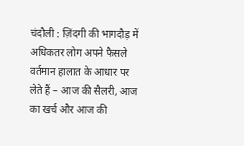चंदौली : ज़िंदगी की भागदौड़ में अधिकतर लोग अपने फैसले वर्तमान हालात के आधार पर लेते हैं – आज की सैलरी, आज का खर्च और आज की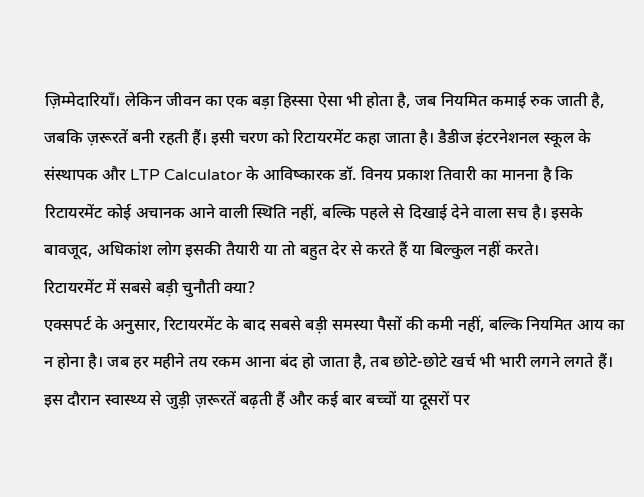ज़िम्मेदारियाँ। लेकिन जीवन का एक बड़ा हिस्सा ऐसा भी होता है, जब नियमित कमाई रुक जाती है, जबकि ज़रूरतें बनी रहती हैं। इसी चरण को रिटायरमेंट कहा जाता है। डैडीज इंटरनेशनल स्कूल के संस्थापक और LTP Calculator के आविष्कारक डॉ. विनय प्रकाश तिवारी का मानना है कि रिटायरमेंट कोई अचानक आने वाली स्थिति नहीं, बल्कि पहले से दिखाई देने वाला सच है। इसके बावजूद, अधिकांश लोग इसकी तैयारी या तो बहुत देर से करते हैं या बिल्कुल नहीं करते।
रिटायरमेंट में सबसे बड़ी चुनौती क्या?
एक्सपर्ट के अनुसार, रिटायरमेंट के बाद सबसे बड़ी समस्या पैसों की कमी नहीं, बल्कि नियमित आय का न होना है। जब हर महीने तय रकम आना बंद हो जाता है, तब छोटे-छोटे खर्च भी भारी लगने लगते हैं। इस दौरान स्वास्थ्य से जुड़ी ज़रूरतें बढ़ती हैं और कई बार बच्चों या दूसरों पर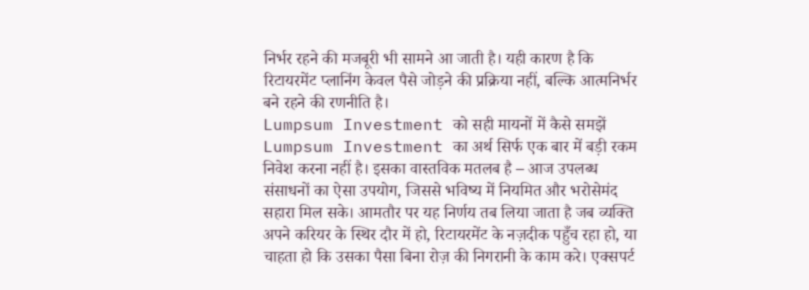निर्भर रहने की मजबूरी भी सामने आ जाती है। यही कारण है कि रिटायरमेंट प्लानिंग केवल पैसे जोड़ने की प्रक्रिया नहीं, बल्कि आत्मनिर्भर बने रहने की रणनीति है।
Lumpsum Investment को सही मायनों में कैसे समझें
Lumpsum Investment का अर्थ सिर्फ एक बार में बड़ी रकम निवेश करना नहीं है। इसका वास्तविक मतलब है – आज उपलब्ध संसाधनों का ऐसा उपयोग, जिससे भविष्य में नियमित और भरोसेमंद सहारा मिल सके। आमतौर पर यह निर्णय तब लिया जाता है जब व्यक्ति अपने करियर के स्थिर दौर में हो, रिटायरमेंट के नज़दीक पहुँच रहा हो, या चाहता हो कि उसका पैसा बिना रोज़ की निगरानी के काम करे। एक्सपर्ट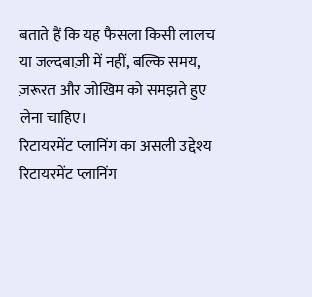बताते हैं कि यह फैसला किसी लालच या जल्दबाज़ी में नहीं, बल्कि समय, ज़रूरत और जोखिम को समझते हुए लेना चाहिए।
रिटायरमेंट प्लानिंग का असली उद्देश्य
रिटायरमेंट प्लानिंग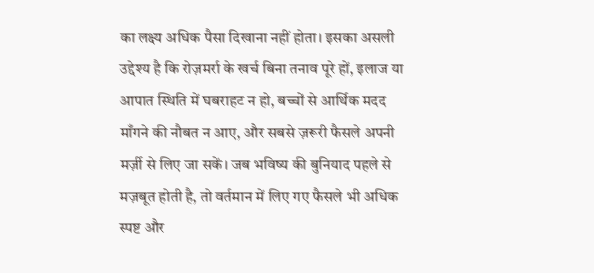का लक्ष्य अधिक पैसा दिखाना नहीं होता। इसका असली उद्देश्य है कि रोज़मर्रा के खर्च बिना तनाव पूरे हों, इलाज या आपात स्थिति में घबराहट न हो, बच्चों से आर्थिक मदद माँगने की नौबत न आए, और सबसे ज़रूरी फैसले अपनी मर्ज़ी से लिए जा सकें। जब भविष्य की बुनियाद पहले से मज़बूत होती है, तो वर्तमान में लिए गए फैसले भी अधिक स्पष्ट और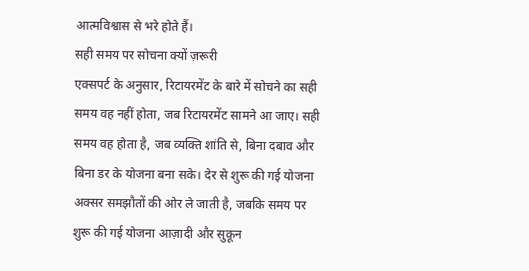आत्मविश्वास से भरे होते हैं।
सही समय पर सोचना क्यों ज़रूरी
एक्सपर्ट के अनुसार, रिटायरमेंट के बारे में सोचने का सही समय वह नहीं होता, जब रिटायरमेंट सामने आ जाए। सही समय वह होता है, जब व्यक्ति शांति से, बिना दबाव और बिना डर के योजना बना सके। देर से शुरू की गई योजना अक्सर समझौतों की ओर ले जाती है, जबकि समय पर शुरू की गई योजना आज़ादी और सुकून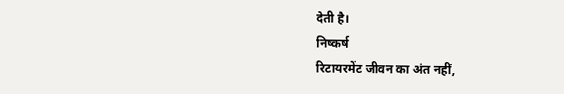देती है।
निष्कर्ष
रिटायरमेंट जीवन का अंत नहीं,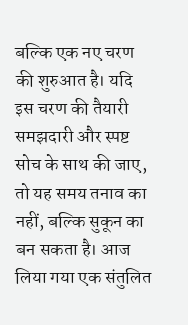बल्कि एक नए चरण की शुरुआत है। यदि इस चरण की तैयारी समझदारी और स्पष्ट सोच के साथ की जाए, तो यह समय तनाव का नहीं, बल्कि सुकून का बन सकता है। आज लिया गया एक संतुलित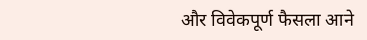और विवेकपूर्ण फैसला आने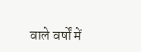वाले वर्षों में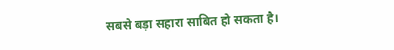सबसे बड़ा सहारा साबित हो सकता है।